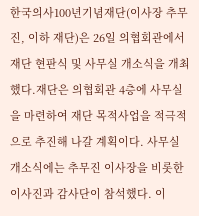한국의사100년기념재단(이사장 추무진, 이하 재단)은 26일 의협회관에서 재단 현판식 및 사무실 개소식을 개최했다.재단은 의협회관 4층에 사무실을 마련하여 재단 목적사업을 적극적으로 추진해 나갈 계획이다. 사무실 개소식에는 추무진 이사장을 비롯한 이사진과 감사단이 참석했다. 이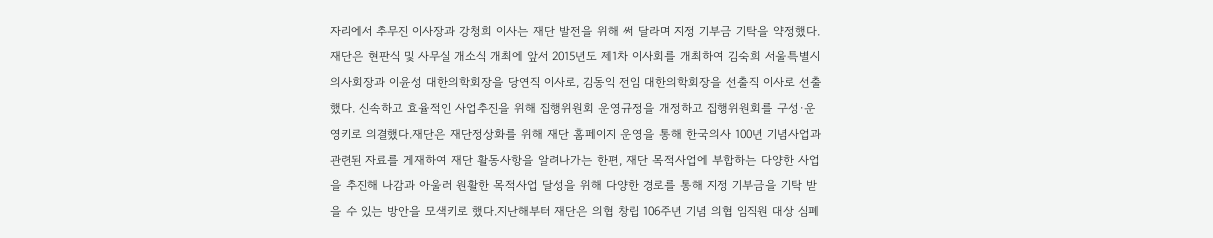자리에서 추무진 이사장과 강청희 이사는 재단 발전을 위해 써 달라며 지정 기부금 기탁을 약정했다.재단은 현판식 및 사무실 개소식 개최에 앞서 2015년도 제1차 이사회를 개최하여 김숙희 서울특별시의사회장과 이윤성 대한의학회장을 당연직 이사로, 김동익 전임 대한의학회장을 선출직 이사로 선출했다. 신속하고 효율적인 사업추진을 위해 집행위원회 운영규정을 개정하고 집행위원회를 구성·운영키로 의결했다.재단은 재단정상화를 위해 재단 홈페이지 운영을 통해 한국의사 100년 기념사업과 관련된 자료를 게재하여 재단 활동사항을 알려나가는 한편, 재단 목적사업에 부합하는 다양한 사업을 추진해 나감과 아울러 원활한 목적사업 달성을 위해 다양한 경로를 통해 지정 기부금을 기탁 받을 수 있는 방안을 모색키로 했다.지난해부터 재단은 의협 창립 106주년 기념 의협 임직원 대상 심폐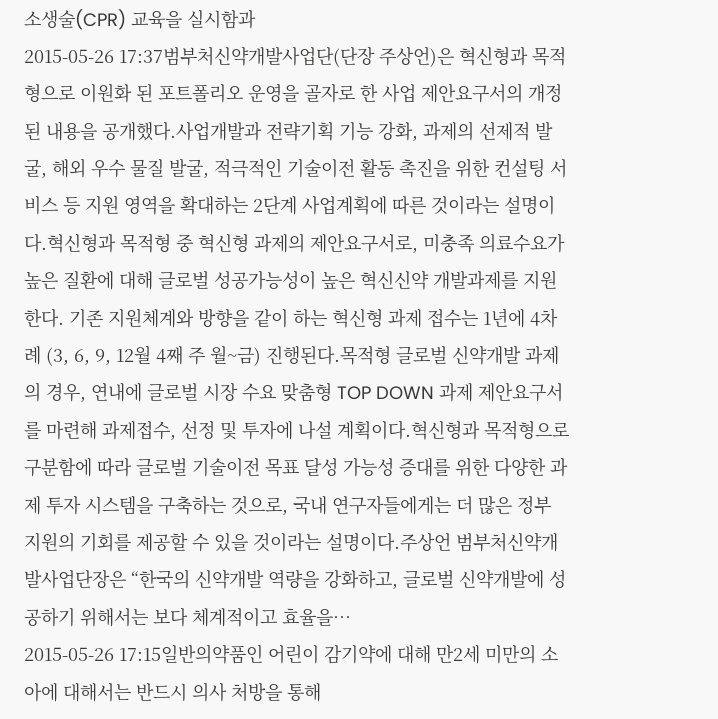소생술(CPR) 교육을 실시함과
2015-05-26 17:37범부처신약개발사업단(단장 주상언)은 혁신형과 목적형으로 이원화 된 포트폴리오 운영을 골자로 한 사업 제안요구서의 개정된 내용을 공개했다.사업개발과 전략기획 기능 강화, 과제의 선제적 발굴, 해외 우수 물질 발굴, 적극적인 기술이전 활동 촉진을 위한 컨설팅 서비스 등 지원 영역을 확대하는 2단계 사업계획에 따른 것이라는 설명이다.혁신형과 목적형 중 혁신형 과제의 제안요구서로, 미충족 의료수요가 높은 질환에 대해 글로벌 성공가능성이 높은 혁신신약 개발과제를 지원한다. 기존 지원체계와 방향을 같이 하는 혁신형 과제 접수는 1년에 4차례 (3, 6, 9, 12월 4째 주 월~금) 진행된다.목적형 글로벌 신약개발 과제의 경우, 연내에 글로벌 시장 수요 맞춤형 TOP DOWN 과제 제안요구서를 마련해 과제접수, 선정 및 투자에 나설 계획이다.혁신형과 목적형으로 구분함에 따라 글로벌 기술이전 목표 달성 가능성 증대를 위한 다양한 과제 투자 시스템을 구축하는 것으로, 국내 연구자들에게는 더 많은 정부 지원의 기회를 제공할 수 있을 것이라는 설명이다.주상언 범부처신약개발사업단장은 “한국의 신약개발 역량을 강화하고, 글로벌 신약개발에 성공하기 위해서는 보다 체계적이고 효율을…
2015-05-26 17:15일반의약품인 어린이 감기약에 대해 만2세 미만의 소아에 대해서는 반드시 의사 처방을 통해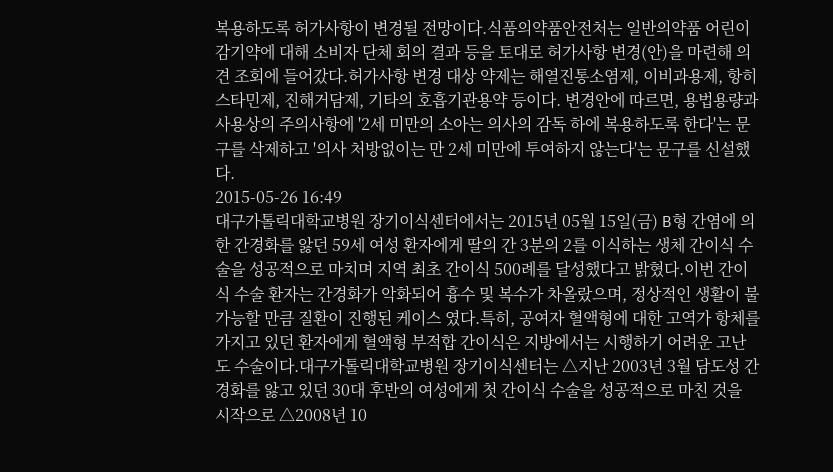복용하도록 허가사항이 변경될 전망이다.식품의약품안전처는 일반의약품 어린이 감기약에 대해 소비자 단체 회의 결과 등을 토대로 허가사항 변경(안)을 마련해 의견 조회에 들어갔다.허가사항 변경 대상 약제는 해열진통소염제, 이비과용제, 항히스타민제, 진해거담제, 기타의 호흡기관용약 등이다. 변경안에 따르면, 용법용량과 사용상의 주의사항에 '2세 미만의 소아는 의사의 감독 하에 복용하도록 한다'는 문구를 삭제하고 '의사 처방없이는 만 2세 미만에 투여하지 않는다'는 문구를 신설했다.
2015-05-26 16:49
대구가톨릭대학교병원 장기이식센터에서는 2015년 05월 15일(금) B형 간염에 의한 간경화를 앓던 59세 여성 환자에게 딸의 간 3분의 2를 이식하는 생체 간이식 수술을 성공적으로 마치며 지역 최초 간이식 500례를 달성했다고 밝혔다.이번 간이식 수술 환자는 간경화가 악화되어 흉수 및 복수가 차올랐으며, 정상적인 생활이 불가능할 만큼 질환이 진행된 케이스 였다.특히, 공여자 혈액형에 대한 고역가 항체를 가지고 있던 환자에게 혈액형 부적합 간이식은 지방에서는 시행하기 어려운 고난도 수술이다.대구가톨릭대학교병원 장기이식센터는 △지난 2003년 3월 담도성 간경화를 앓고 있던 30대 후반의 여성에게 첫 간이식 수술을 성공적으로 마친 것을 시작으로 △2008년 10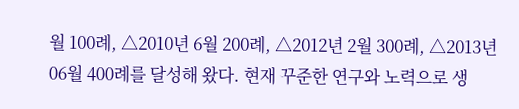월 100례, △2010년 6월 200례, △2012년 2월 300례, △2013년 06월 400례를 달성해 왔다. 현재 꾸준한 연구와 노력으로 생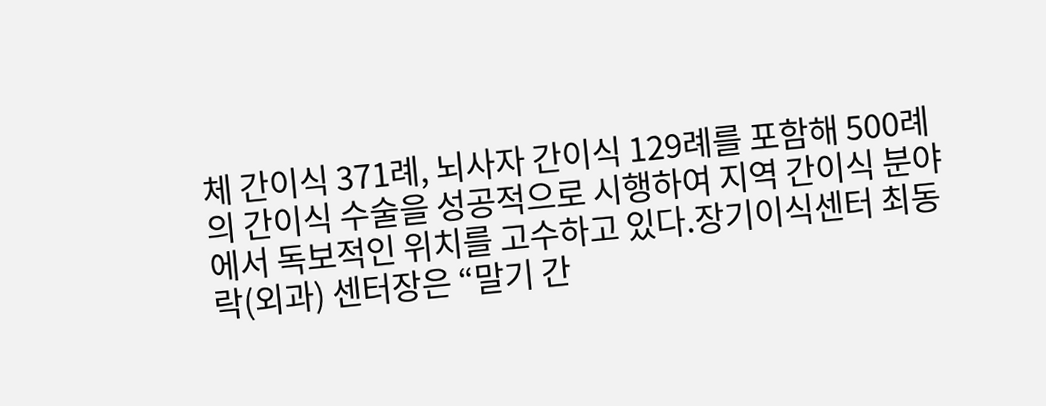체 간이식 371례, 뇌사자 간이식 129례를 포함해 500례의 간이식 수술을 성공적으로 시행하여 지역 간이식 분야에서 독보적인 위치를 고수하고 있다.장기이식센터 최동락(외과) 센터장은 “말기 간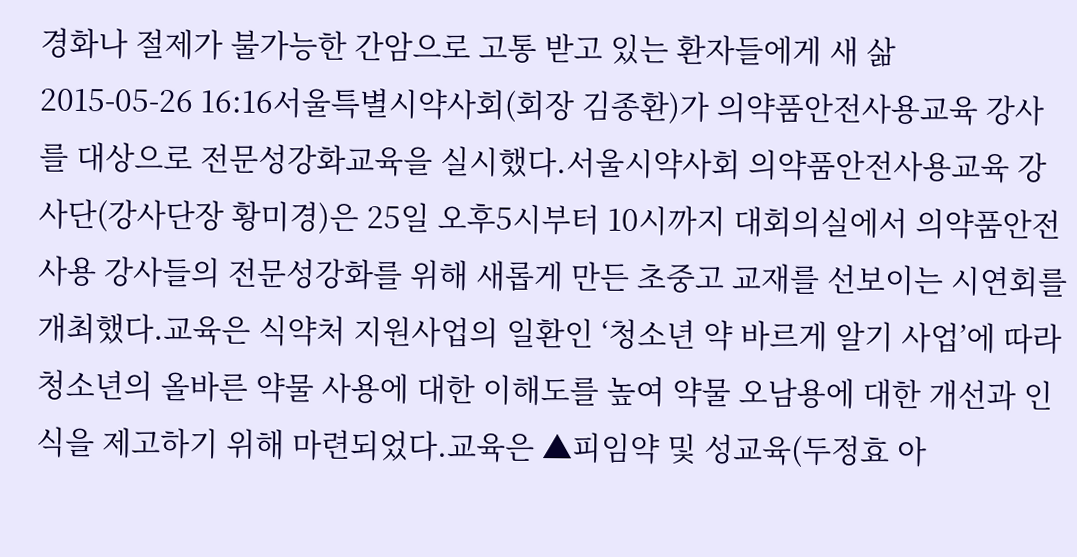경화나 절제가 불가능한 간암으로 고통 받고 있는 환자들에게 새 삶
2015-05-26 16:16서울특별시약사회(회장 김종환)가 의약품안전사용교육 강사를 대상으로 전문성강화교육을 실시했다.서울시약사회 의약품안전사용교육 강사단(강사단장 황미경)은 25일 오후5시부터 10시까지 대회의실에서 의약품안전사용 강사들의 전문성강화를 위해 새롭게 만든 초중고 교재를 선보이는 시연회를 개최했다.교육은 식약처 지원사업의 일환인 ‘청소년 약 바르게 알기 사업’에 따라 청소년의 올바른 약물 사용에 대한 이해도를 높여 약물 오남용에 대한 개선과 인식을 제고하기 위해 마련되었다.교육은 ▲피임약 및 성교육(두정효 아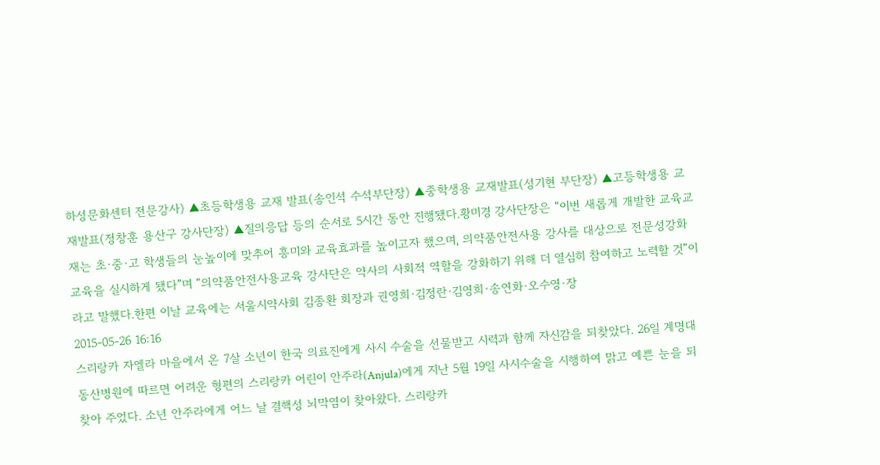하성문화센터 전문강사) ▲초등학생용 교재 발표(송인석 수석부단장) ▲중학생용 교재발표(성기현 부단장) ▲고등학생용 교재발표(정창훈 용산구 강사단장) ▲질의응답 등의 순서로 5시간 동안 진행됐다.황미경 강사단장은 “이번 새롭게 개발한 교육교재는 초·중·고 학생들의 눈높이에 맞추어 흥미와 교육효과를 높이고자 했으며, 의약품안전사용 강사를 대상으로 전문성강화교육을 실시하게 됐다”며 “의약품안전사용교육 강사단은 약사의 사회적 역할을 강화하기 위해 더 열심히 참여하고 노력할 것”이라고 말했다.한편 이날 교육에는 서울시약사회 김종환 회장과 권영희·김정란·김영희·송연화·오수영·장
2015-05-26 16:16
스리랑카 자엘라 마을에서 온 7살 소년이 한국 의료진에게 사시 수술을 선물받고 시력과 함께 자신감을 되찾았다. 26일 계명대 동산병원에 따르면 어려운 형편의 스리랑카 어린이 안주라(Anjula)에게 지난 5월 19일 사시수술을 시행하여 맑고 예쁜 눈을 되찾아 주었다. 소년 안주라에게 어느 날 결핵성 뇌막염이 찾아왔다. 스리랑카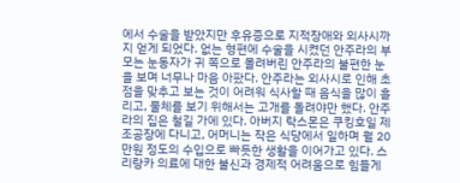에서 수술을 받았지만 후유증으로 지적장애와 외사시까지 얻게 되었다. 없는 형편에 수술을 시켰던 안주라의 부모는 눈동자가 귀 쪽으로 몰려버린 안주라의 불편한 눈을 보며 너무나 마음 아팠다. 안주라는 외사시로 인해 초점을 맞추고 보는 것이 어려워 식사할 때 음식을 많이 흘리고, 물체를 보기 위해서는 고개를 돌려야만 했다. 안주라의 집은 철길 가에 있다. 아버지 락스몬은 쿠킹호일 제조공장에 다니고, 어머니는 작은 식당에서 일하며 월 20만원 정도의 수입으로 빠듯한 생활을 이어가고 있다. 스리랑카 의료에 대한 불신과 경제적 어려움으로 힘들게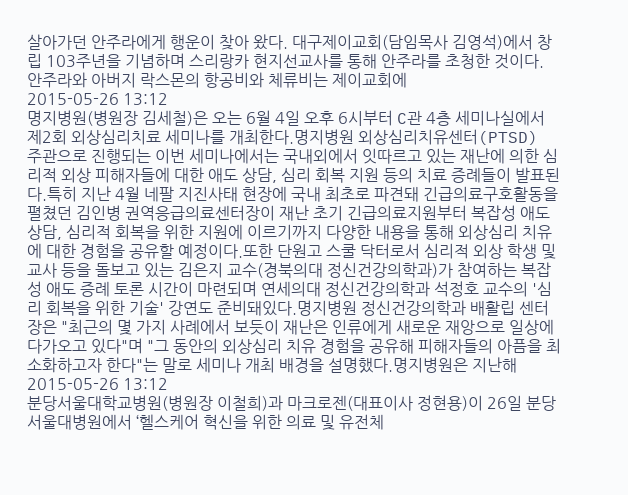살아가던 안주라에게 행운이 찾아 왔다. 대구제이교회(담임목사 김영석)에서 창립 103주년을 기념하며 스리랑카 현지선교사를 통해 안주라를 초청한 것이다. 안주라와 아버지 락스몬의 항공비와 체류비는 제이교회에
2015-05-26 13:12
명지병원(병원장 김세철)은 오는 6월 4일 오후 6시부터 C관 4층 세미나실에서 제2회 외상심리치료 세미나를 개최한다.명지병원 외상심리치유센터(PTSD) 주관으로 진행되는 이번 세미나에서는 국내외에서 잇따르고 있는 재난에 의한 심리적 외상 피해자들에 대한 애도 상담, 심리 회복 지원 등의 치료 증례들이 발표된다.특히 지난 4월 네팔 지진사태 현장에 국내 최초로 파견돼 긴급의료구호활동을 펼쳤던 김인병 권역응급의료센터장이 재난 초기 긴급의료지원부터 복잡성 애도 상담, 심리적 회복을 위한 지원에 이르기까지 다양한 내용을 통해 외상심리 치유에 대한 경험을 공유할 예정이다.또한 단원고 스쿨 닥터로서 심리적 외상 학생 및 교사 등을 돌보고 있는 김은지 교수(경북의대 정신건강의학과)가 참여하는 복잡성 애도 증례 토론 시간이 마련되며 연세의대 정신건강의학과 석정호 교수의 '심리 회복을 위한 기술' 강연도 준비돼있다.명지병원 정신건강의학과 배활립 센터장은 "최근의 몇 가지 사례에서 보듯이 재난은 인류에게 새로운 재앙으로 일상에 다가오고 있다"며 "그 동안의 외상심리 치유 경험을 공유해 피해자들의 아픔을 최소화하고자 한다"는 말로 세미나 개최 배경을 설명했다.명지병원은 지난해
2015-05-26 13:12
분당서울대학교병원(병원장 이철희)과 마크로젠(대표이사 정현용)이 26일 분당서울대병원에서 ‘헬스케어 혁신을 위한 의료 및 유전체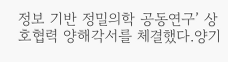정보 기반 정밀의학 공동연구’ 상호협력 양해각서를 체결했다.양기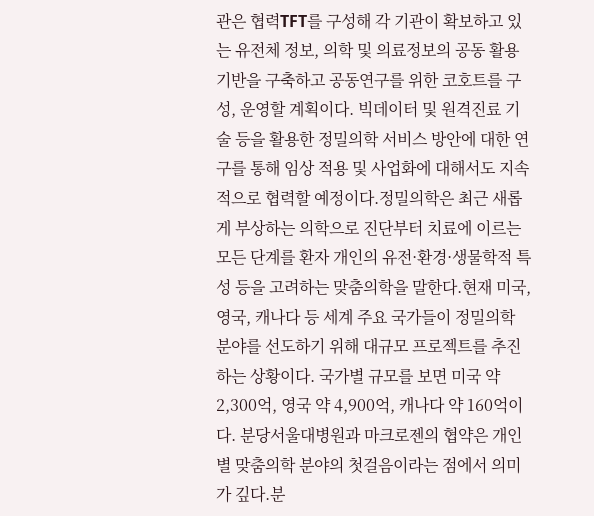관은 협력TFT를 구성해 각 기관이 확보하고 있는 유전체 정보, 의학 및 의료정보의 공동 활용 기반을 구축하고 공동연구를 위한 코호트를 구성, 운영할 계획이다. 빅데이터 및 원격진료 기술 등을 활용한 정밀의학 서비스 방안에 대한 연구를 통해 임상 적용 및 사업화에 대해서도 지속적으로 협력할 예정이다.정밀의학은 최근 새롭게 부상하는 의학으로 진단부터 치료에 이르는 모든 단계를 환자 개인의 유전·환경·생물학적 특성 등을 고려하는 맞춤의학을 말한다.현재 미국, 영국, 캐나다 등 세계 주요 국가들이 정밀의학 분야를 선도하기 위해 대규모 프로젝트를 추진하는 상황이다. 국가별 규모를 보면 미국 약 2,300억, 영국 약 4,900억, 캐나다 약 160억이다. 분당서울대병원과 마크로젠의 협약은 개인별 맞춤의학 분야의 첫걸음이라는 점에서 의미가 깊다.분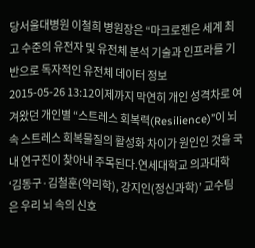당서울대병원 이철희 병원장은 “마크로젠은 세계 최고 수준의 유전자 및 유전체 분석 기술과 인프라를 기반으로 독자적인 유전체 데이터 정보
2015-05-26 13:12이제까지 막연히 개인 성격차로 여겨왔던 개인별 “스트레스 회복력(Resilience)”이 뇌 속 스트레스 회복물질의 활성화 차이가 원인인 것을 국내 연구진이 찾아내 주목된다.연세대학교 의과대학 ‘김동구·김철훈(약리학), 강지인(정신과학)’ 교수팀은 우리 뇌 속의 신호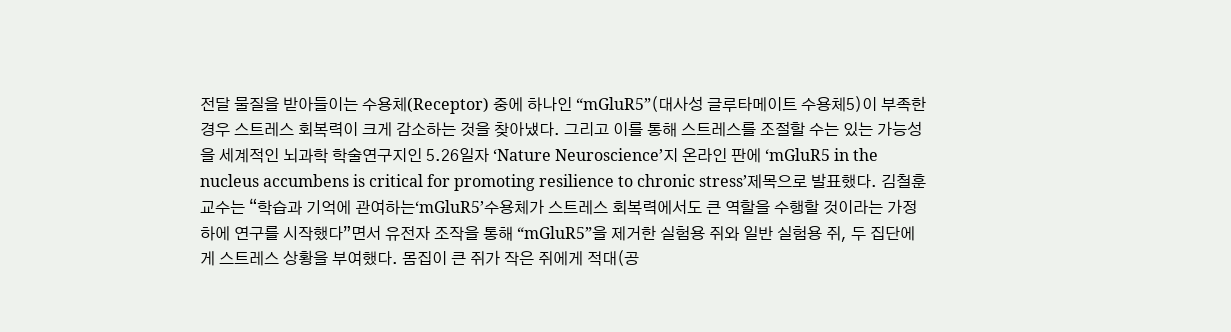전달 물질을 받아들이는 수용체(Receptor) 중에 하나인 “mGluR5”(대사성 글루타메이트 수용체5)이 부족한 경우 스트레스 회복력이 크게 감소하는 것을 찾아냈다. 그리고 이를 통해 스트레스를 조절할 수는 있는 가능성을 세계적인 뇌과학 학술연구지인 5.26일자 ‘Nature Neuroscience’지 온라인 판에 ‘mGluR5 in the nucleus accumbens is critical for promoting resilience to chronic stress’제목으로 발표했다. 김철훈 교수는 “학습과 기억에 관여하는‘mGluR5’수용체가 스트레스 회복력에서도 큰 역할을 수행할 것이라는 가정하에 연구를 시작했다”면서 유전자 조작을 통해 “mGluR5”을 제거한 실험용 쥐와 일반 실험용 쥐, 두 집단에게 스트레스 상황을 부여했다. 몸집이 큰 쥐가 작은 쥐에게 적대(공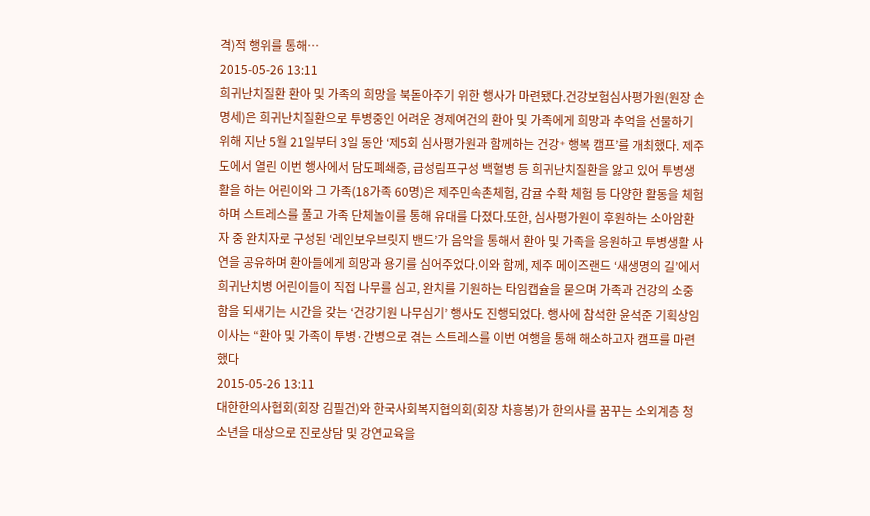격)적 행위를 통해…
2015-05-26 13:11
희귀난치질환 환아 및 가족의 희망을 북돋아주기 위한 행사가 마련됐다.건강보험심사평가원(원장 손명세)은 희귀난치질환으로 투병중인 어려운 경제여건의 환아 및 가족에게 희망과 추억을 선물하기 위해 지난 5월 21일부터 3일 동안 ‘제5회 심사평가원과 함께하는 건강⁺ 행복 캠프’를 개최했다. 제주도에서 열린 이번 행사에서 담도폐쇄증, 급성림프구성 백혈병 등 희귀난치질환을 앓고 있어 투병생활을 하는 어린이와 그 가족(18가족 60명)은 제주민속촌체험, 감귤 수확 체험 등 다양한 활동을 체험하며 스트레스를 풀고 가족 단체놀이를 통해 유대를 다졌다.또한, 심사평가원이 후원하는 소아암환자 중 완치자로 구성된 ‘레인보우브릿지 밴드’가 음악을 통해서 환아 및 가족을 응원하고 투병생활 사연을 공유하며 환아들에게 희망과 용기를 심어주었다.이와 함께, 제주 메이즈랜드 ‘새생명의 길’에서 희귀난치병 어린이들이 직접 나무를 심고, 완치를 기원하는 타임캡슐을 묻으며 가족과 건강의 소중함을 되새기는 시간을 갖는 ‘건강기원 나무심기’ 행사도 진행되었다. 행사에 참석한 윤석준 기획상임이사는 “환아 및 가족이 투병·간병으로 겪는 스트레스를 이번 여행을 통해 해소하고자 캠프를 마련했다
2015-05-26 13:11
대한한의사협회(회장 김필건)와 한국사회복지협의회(회장 차흥봉)가 한의사를 꿈꾸는 소외계층 청소년을 대상으로 진로상담 및 강연교육을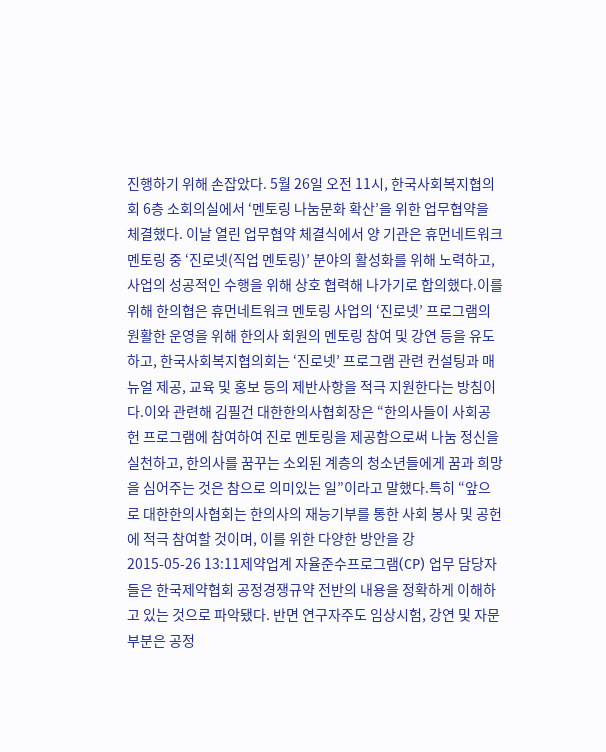진행하기 위해 손잡았다. 5월 26일 오전 11시, 한국사회복지협의회 6층 소회의실에서 ‘멘토링 나눔문화 확산’을 위한 업무협약을 체결했다. 이날 열린 업무협약 체결식에서 양 기관은 휴먼네트워크 멘토링 중 ‘진로넷(직업 멘토링)’ 분야의 활성화를 위해 노력하고, 사업의 성공적인 수행을 위해 상호 협력해 나가기로 합의했다.이를 위해 한의협은 휴먼네트워크 멘토링 사업의 ‘진로넷’ 프로그램의 원활한 운영을 위해 한의사 회원의 멘토링 참여 및 강연 등을 유도하고, 한국사회복지협의회는 ‘진로넷’ 프로그램 관련 컨설팅과 매뉴얼 제공, 교육 및 홍보 등의 제반사항을 적극 지원한다는 방침이다.이와 관련해 김필건 대한한의사협회장은 “한의사들이 사회공헌 프로그램에 참여하여 진로 멘토링을 제공함으로써 나눔 정신을 실천하고, 한의사를 꿈꾸는 소외된 계층의 청소년들에게 꿈과 희망을 심어주는 것은 참으로 의미있는 일”이라고 말했다.특히 “앞으로 대한한의사협회는 한의사의 재능기부를 통한 사회 봉사 및 공헌에 적극 참여할 것이며, 이를 위한 다양한 방안을 강
2015-05-26 13:11제약업계 자율준수프로그램(CP) 업무 담당자들은 한국제약협회 공정경쟁규약 전반의 내용을 정확하게 이해하고 있는 것으로 파악됐다. 반면 연구자주도 임상시험, 강연 및 자문 부분은 공정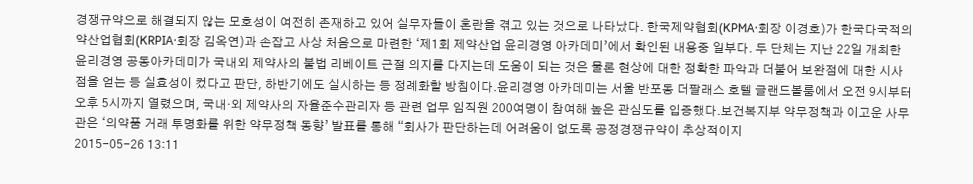경쟁규약으로 해결되지 않는 모호성이 여전히 존재하고 있어 실무자들이 혼란을 겪고 있는 것으로 나타났다. 한국제약협회(KPMA·회장 이경호)가 한국다국적의약산업협회(KRPIA·회장 김옥연)과 손잡고 사상 처음으로 마련한 ‘제1회 제약산업 윤리경영 아카데미’에서 확인된 내용중 일부다. 두 단체는 지난 22일 개최한 윤리경영 공동아카데미가 국내외 제약사의 불법 리베이트 근절 의지를 다지는데 도움이 되는 것은 물론 현상에 대한 정확한 파악과 더불어 보완점에 대한 시사점을 얻는 등 실효성이 컸다고 판단, 하반기에도 실시하는 등 정례화할 방침이다.윤리경영 아카데미는 서울 반포동 더팔래스 호텔 글랜드볼룸에서 오전 9시부터 오후 5시까지 열렸으며, 국내·외 제약사의 자율준수관리자 등 관련 업무 임직원 200여명이 참여해 높은 관심도를 입증했다.보건복지부 약무정책과 이고운 사무관은 ‘의약품 거래 투명화를 위한 약무정책 동향’ 발표를 통해 “회사가 판단하는데 어려움이 없도록 공정경쟁규약이 추상적이지
2015-05-26 13:11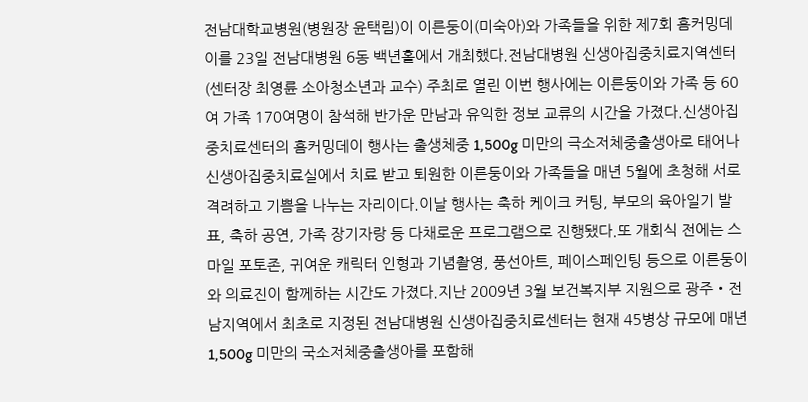전남대학교병원(병원장 윤택림)이 이른둥이(미숙아)와 가족들을 위한 제7회 홈커밍데이를 23일 전남대병원 6동 백년홀에서 개최했다.전남대병원 신생아집중치료지역센터(센터장 최영륜 소아청소년과 교수) 주최로 열린 이번 행사에는 이른둥이와 가족 등 60여 가족 170여명이 참석해 반가운 만남과 유익한 정보 교류의 시간을 가졌다.신생아집중치료센터의 홈커밍데이 행사는 출생체중 1,500g 미만의 극소저체중출생아로 태어나 신생아집중치료실에서 치료 받고 퇴원한 이른둥이와 가족들을 매년 5월에 초청해 서로 격려하고 기쁨을 나누는 자리이다.이날 행사는 축하 케이크 커팅, 부모의 육아일기 발표, 축하 공연, 가족 장기자랑 등 다채로운 프로그램으로 진행됐다.또 개회식 전에는 스마일 포토존, 귀여운 캐릭터 인형과 기념촬영, 풍선아트, 페이스페인팅 등으로 이른둥이와 의료진이 함께하는 시간도 가졌다.지난 2009년 3월 보건복지부 지원으로 광주・전남지역에서 최초로 지정된 전남대병원 신생아집중치료센터는 현재 45병상 규모에 매년 1,500g 미만의 국소저체중출생아를 포함해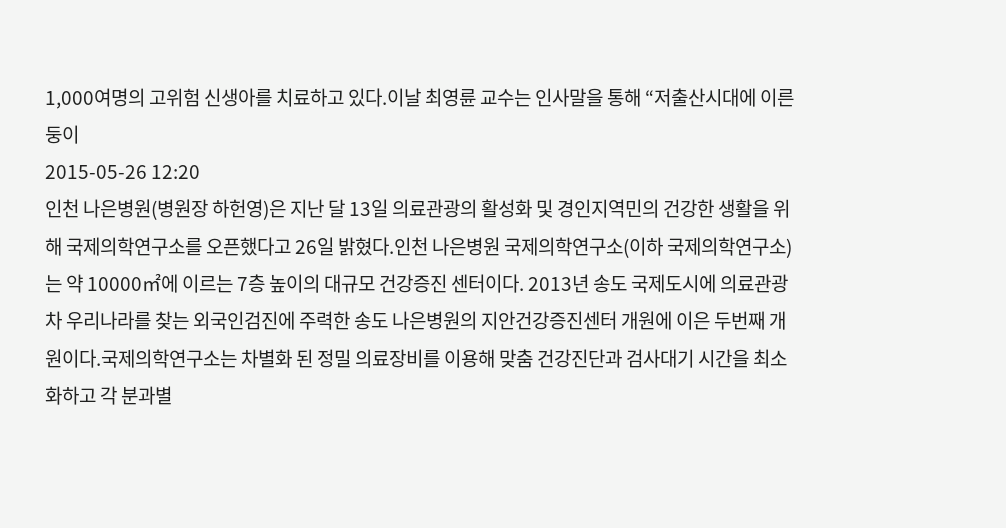1,000여명의 고위험 신생아를 치료하고 있다.이날 최영륜 교수는 인사말을 통해 “저출산시대에 이른둥이
2015-05-26 12:20
인천 나은병원(병원장 하헌영)은 지난 달 13일 의료관광의 활성화 및 경인지역민의 건강한 생활을 위해 국제의학연구소를 오픈했다고 26일 밝혔다.인천 나은병원 국제의학연구소(이하 국제의학연구소)는 약 10000㎡에 이르는 7층 높이의 대규모 건강증진 센터이다. 2013년 송도 국제도시에 의료관광차 우리나라를 찾는 외국인검진에 주력한 송도 나은병원의 지안건강증진센터 개원에 이은 두번째 개원이다.국제의학연구소는 차별화 된 정밀 의료장비를 이용해 맞춤 건강진단과 검사대기 시간을 최소화하고 각 분과별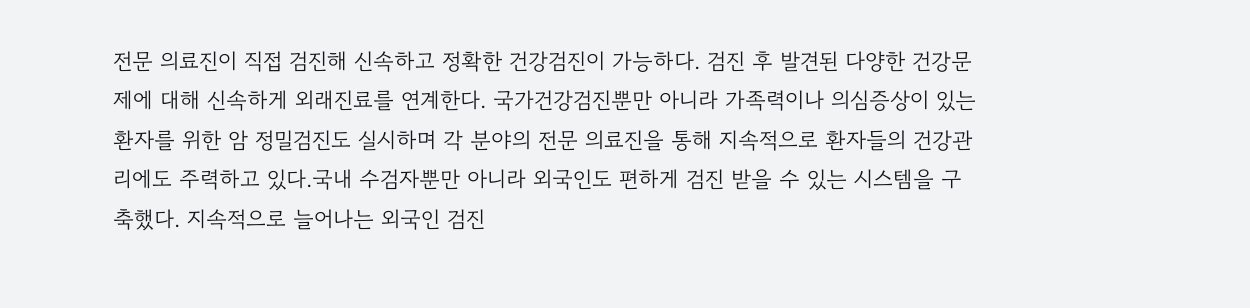전문 의료진이 직접 검진해 신속하고 정확한 건강검진이 가능하다. 검진 후 발견된 다양한 건강문제에 대해 신속하게 외래진료를 연계한다. 국가건강검진뿐만 아니라 가족력이나 의심증상이 있는 환자를 위한 암 정밀검진도 실시하며 각 분야의 전문 의료진을 통해 지속적으로 환자들의 건강관리에도 주력하고 있다.국내 수검자뿐만 아니라 외국인도 편하게 검진 받을 수 있는 시스템을 구축했다. 지속적으로 늘어나는 외국인 검진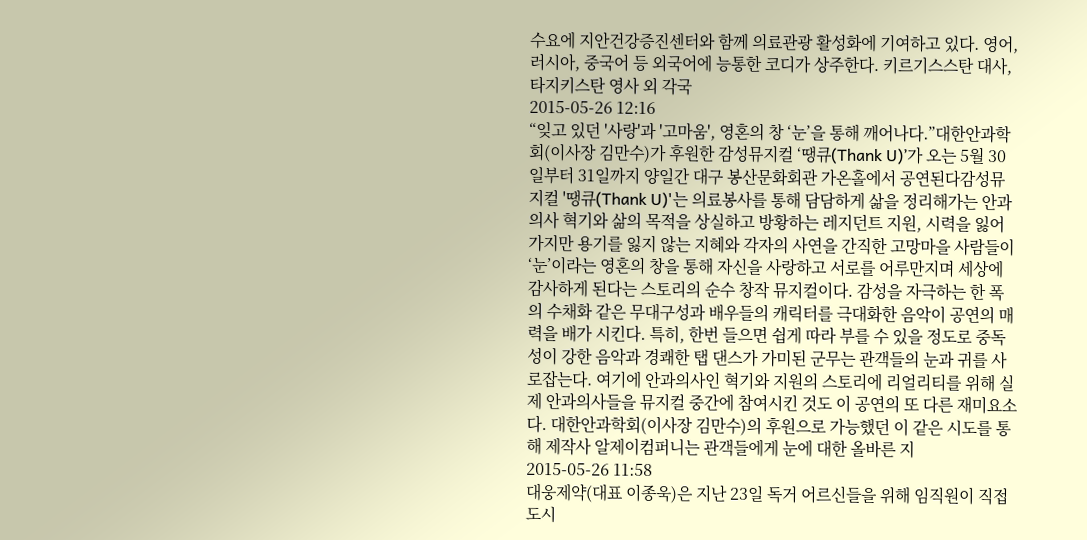수요에 지안건강증진센터와 함께 의료관광 활성화에 기여하고 있다. 영어, 러시아, 중국어 등 외국어에 능통한 코디가 상주한다. 키르기스스탄 대사, 타지키스탄 영사 외 각국
2015-05-26 12:16
“잊고 있던 '사랑'과 '고마움', 영혼의 창 ‘눈’을 통해 깨어나다.”대한안과학회(이사장 김만수)가 후원한 감성뮤지컬 ‘땡큐(Thank U)’가 오는 5월 30일부터 31일까지 양일간 대구 봉산문화회관 가온홀에서 공연된다감성뮤지컬 '땡큐(Thank U)'는 의료봉사를 통해 담담하게 삶을 정리해가는 안과의사 혁기와 삶의 목적을 상실하고 방황하는 레지던트 지원, 시력을 잃어 가지만 용기를 잃지 않는 지혜와 각자의 사연을 간직한 고망마을 사람들이 ‘눈’이라는 영혼의 창을 통해 자신을 사랑하고 서로를 어루만지며 세상에 감사하게 된다는 스토리의 순수 창작 뮤지컬이다. 감성을 자극하는 한 폭의 수채화 같은 무대구성과 배우들의 캐릭터를 극대화한 음악이 공연의 매력을 배가 시킨다. 특히, 한번 들으면 쉽게 따라 부를 수 있을 정도로 중독성이 강한 음악과 경쾌한 탭 댄스가 가미된 군무는 관객들의 눈과 귀를 사로잡는다. 여기에 안과의사인 혁기와 지원의 스토리에 리얼리티를 위해 실제 안과의사들을 뮤지컬 중간에 참여시킨 것도 이 공연의 또 다른 재미요소다. 대한안과학회(이사장 김만수)의 후원으로 가능했던 이 같은 시도를 통해 제작사 알제이컴퍼니는 관객들에게 눈에 대한 올바른 지
2015-05-26 11:58
대웅제약(대표 이종욱)은 지난 23일 독거 어르신들을 위해 임직원이 직접 도시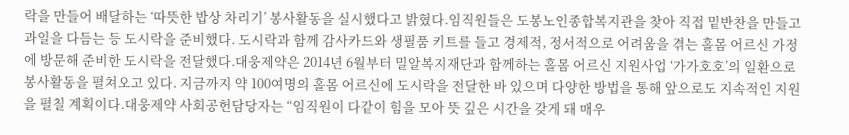락을 만들어 배달하는 ‘따뜻한 밥상 차리기’ 봉사활동을 실시했다고 밝혔다.임직원들은 도봉노인종합복지관을 찾아 직접 밑반찬을 만들고 과일을 다듬는 등 도시락을 준비했다. 도시락과 함께 감사카드와 생필품 키트를 들고 경제적, 정서적으로 어려움을 겪는 홀몸 어르신 가정에 방문해 준비한 도시락을 전달했다.대웅제약은 2014년 6월부터 밀알복지재단과 함께하는 홀몸 어르신 지원사업 ‘가가호호’의 일환으로 봉사활동을 펼쳐오고 있다. 지금까지 약 100여명의 홀몸 어르신에 도시락을 전달한 바 있으며 다양한 방법을 통해 앞으로도 지속적인 지원을 펼칠 계획이다.대웅제약 사회공헌담당자는 “임직원이 다같이 힘을 모아 뜻 깊은 시간을 갖게 돼 매우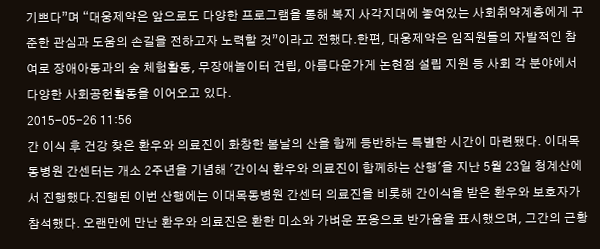기쁘다”며 “대웅제약은 앞으로도 다양한 프로그램을 통해 복지 사각지대에 놓여있는 사회취약계층에게 꾸준한 관심과 도움의 손길을 전하고자 노력할 것”이라고 전했다.한편, 대웅제약은 임직원들의 자발적인 참여로 장애아동과의 숲 체험활동, 무장애놀이터 건립, 아름다운가게 논현점 설립 지원 등 사회 각 분야에서 다양한 사회공헌활동을 이어오고 있다.
2015-05-26 11:56
간 이식 후 건강 찾은 환우와 의료진이 화창한 봄날의 산을 함께 등반하는 특별한 시간이 마련됐다. 이대목동병원 간센터는 개소 2주년을 기념해 '간이식 환우와 의료진이 함께하는 산행'을 지난 5월 23일 청계산에서 진행했다.진행된 이번 산행에는 이대목동병원 간센터 의료진을 비롯해 간이식을 받은 환우와 보호자가 참석했다. 오랜만에 만난 환우와 의료진은 환한 미소와 가벼운 포옹으로 반가움을 표시했으며, 그간의 근황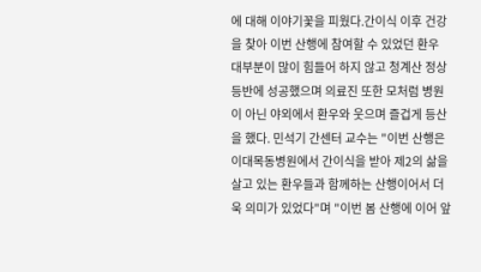에 대해 이야기꽃을 피웠다.간이식 이후 건강을 찾아 이번 산행에 참여할 수 있었던 환우 대부분이 많이 힘들어 하지 않고 청계산 정상 등반에 성공했으며 의료진 또한 모처럼 병원이 아닌 야외에서 환우와 웃으며 즐겁게 등산을 했다. 민석기 간센터 교수는 "이번 산행은 이대목동병원에서 간이식을 받아 제2의 삶을 살고 있는 환우들과 함께하는 산행이어서 더욱 의미가 있었다"며 "이번 봄 산행에 이어 앞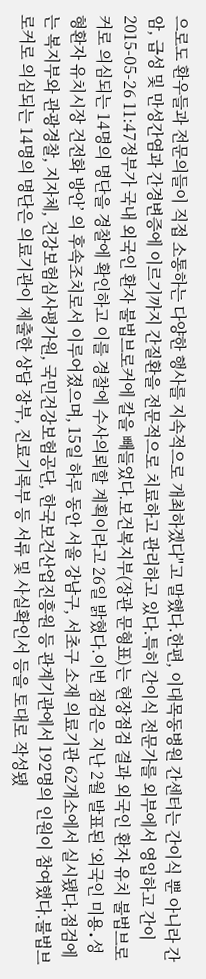으로도 환우들과 전문의들이 직접 소통하는 다양한 행사를 지속적으로 개최하겠다"고 말했다.한편, 이대목동병원 간센터는 간이식 뿐 아니라 간암, 급성 및 만성간염과 간경변증에 이르기까지 간질환을 전문적으로 치료하고 관리하고 있다.특히 간이식 전문가를 외부에서 영입하고 간이
2015-05-26 11:47정부가 국내 외국인 환자 불법브로커에 칼을 빼들었다.보건복지부(장관 문형표)는 현장점검 결과 외국인 환자 유치 불법브로커로 의심되는 14명의 명단을 경찰에 확인하고 이를 경찰에 수사의뢰할 계획이라고 26일 밝혔다.이번 점검은 지난 2월 발표된 ‘외국인 미용․성형환자 유치시장 건전화 방안’ 의 후속조치로서 이루어졌으며, 15일 하루 동안 서울 강남구, 서초구 소재 의료기관 62개소에서 실시됐다.점검에는 복지부와 관광경찰, 지자체, 건강보험심사평가원, 국민건강보험공단, 한국보건산업진흥원 등 관계기관에서 192명의 인원이 참여했다.불법브로커로 의심되는 14명의 명단은 의료기관이 제출한 상담 장부, 진료기록부 등 서류 및 사실확인서 등을 토대로 작성됐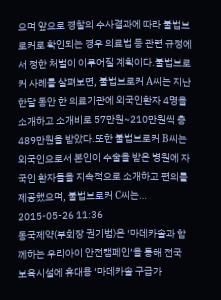으며 앞으로 경찰의 수사결과에 따라 불법브로커로 확인되는 경우 의료법 등 관련 규정에서 정한 처벌이 이루어질 계획이다.불법브로커 사례를 살펴보면, 불법브로커 A씨는 지난 한달 동안 한 의료기관에 외국인환자 4명을 소개하고 소개비로 57만원~210만원씩 총 489만원을 받았다.또한 불법브로커 B씨는 외국인으로서 본인이 수술을 받은 병원에 자국인 환자들을 지속적으로 소개하고 편의를 제공했으며, 불법브로커 C씨는…
2015-05-26 11:36
동국제약(부회장 권기범)은 ‘마데카솔과 함께하는 우리아이 안전캠페인’을 통해 전국 보육시설에 휴대용 ‘마데카솔 구급가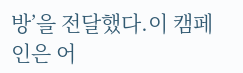방’을 전달했다.이 캠페인은 어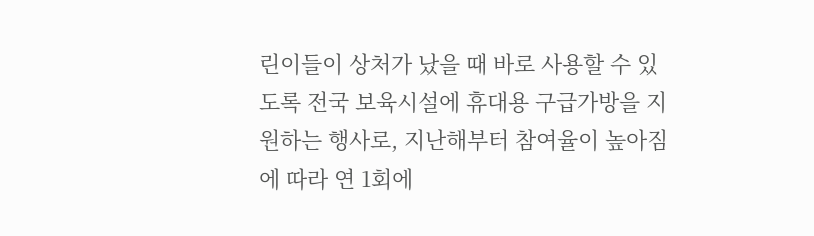린이들이 상처가 났을 때 바로 사용할 수 있도록 전국 보육시설에 휴대용 구급가방을 지원하는 행사로, 지난해부터 참여율이 높아짐에 따라 연 1회에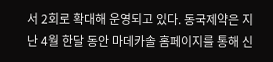서 2회로 확대해 운영되고 있다. 동국제약은 지난 4월 한달 동안 마데카솔 홈페이지를 통해 신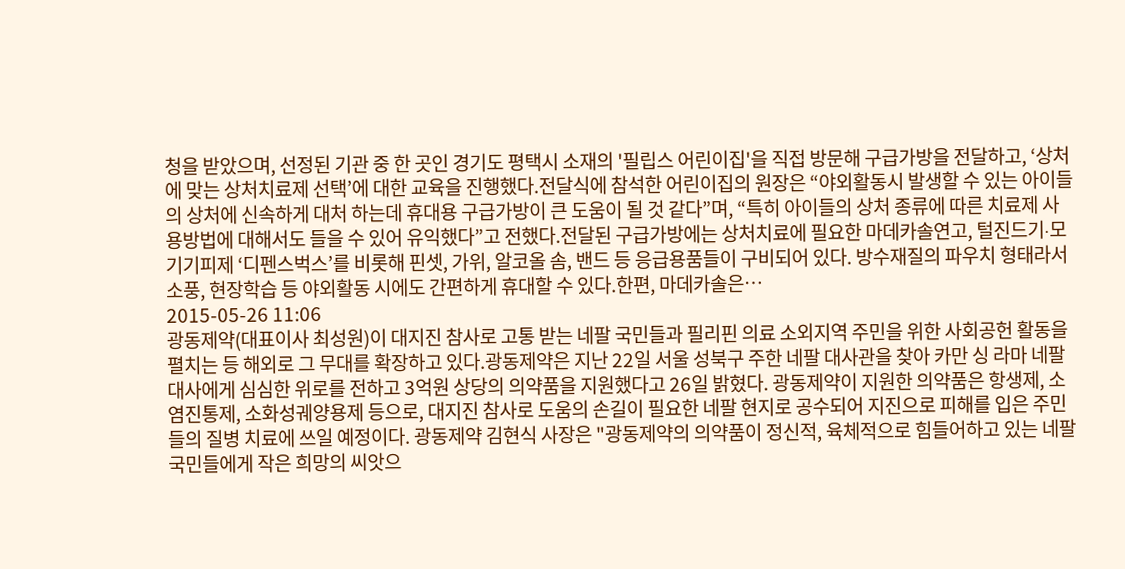청을 받았으며, 선정된 기관 중 한 곳인 경기도 평택시 소재의 '필립스 어린이집'을 직접 방문해 구급가방을 전달하고, ‘상처에 맞는 상처치료제 선택’에 대한 교육을 진행했다.전달식에 참석한 어린이집의 원장은 “야외활동시 발생할 수 있는 아이들의 상처에 신속하게 대처 하는데 휴대용 구급가방이 큰 도움이 될 것 같다”며, “특히 아이들의 상처 종류에 따른 치료제 사용방법에 대해서도 들을 수 있어 유익했다”고 전했다.전달된 구급가방에는 상처치료에 필요한 마데카솔연고, 털진드기∙모기기피제 ‘디펜스벅스’를 비롯해 핀셋, 가위, 알코올 솜, 밴드 등 응급용품들이 구비되어 있다. 방수재질의 파우치 형태라서 소풍, 현장학습 등 야외활동 시에도 간편하게 휴대할 수 있다.한편, 마데카솔은…
2015-05-26 11:06
광동제약(대표이사 최성원)이 대지진 참사로 고통 받는 네팔 국민들과 필리핀 의료 소외지역 주민을 위한 사회공헌 활동을 펼치는 등 해외로 그 무대를 확장하고 있다.광동제약은 지난 22일 서울 성북구 주한 네팔 대사관을 찾아 카만 싱 라마 네팔 대사에게 심심한 위로를 전하고 3억원 상당의 의약품을 지원했다고 26일 밝혔다. 광동제약이 지원한 의약품은 항생제, 소염진통제, 소화성궤양용제 등으로, 대지진 참사로 도움의 손길이 필요한 네팔 현지로 공수되어 지진으로 피해를 입은 주민들의 질병 치료에 쓰일 예정이다. 광동제약 김현식 사장은 "광동제약의 의약품이 정신적, 육체적으로 힘들어하고 있는 네팔 국민들에게 작은 희망의 씨앗으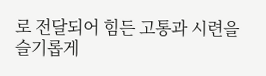로 전달되어 힘든 고통과 시련을 슬기롭게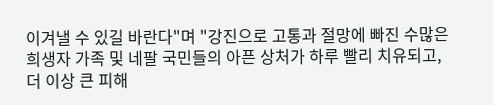이겨낼 수 있길 바란다"며 "강진으로 고통과 절망에 빠진 수많은 희생자 가족 및 네팔 국민들의 아픈 상처가 하루 빨리 치유되고, 더 이상 큰 피해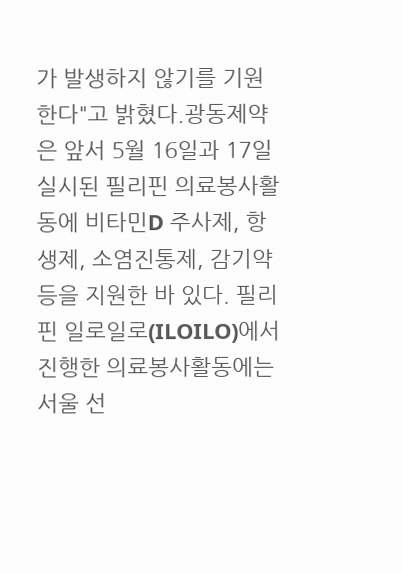가 발생하지 않기를 기원한다"고 밝혔다.광동제약은 앞서 5월 16일과 17일 실시된 필리핀 의료봉사활동에 비타민D 주사제, 항생제, 소염진통제, 감기약 등을 지원한 바 있다. 필리핀 일로일로(ILOILO)에서 진행한 의료봉사활동에는 서울 선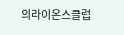의라이온스클럽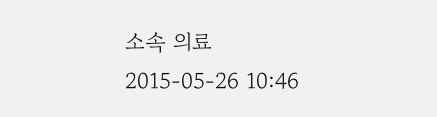소속 의료
2015-05-26 10:46